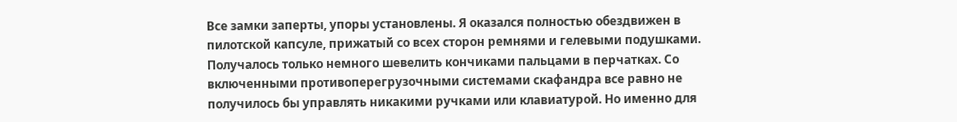Все замки заперты, упоры установлены. Я оказался полностью обездвижен в пилотской капсуле, прижатый со всех сторон ремнями и гелевыми подушками. Получалось только немного шевелить кончиками пальцами в перчатках. Со включенными противоперегрузочными системами скафандра все равно не получилось бы управлять никакими ручками или клавиатурой. Но именно для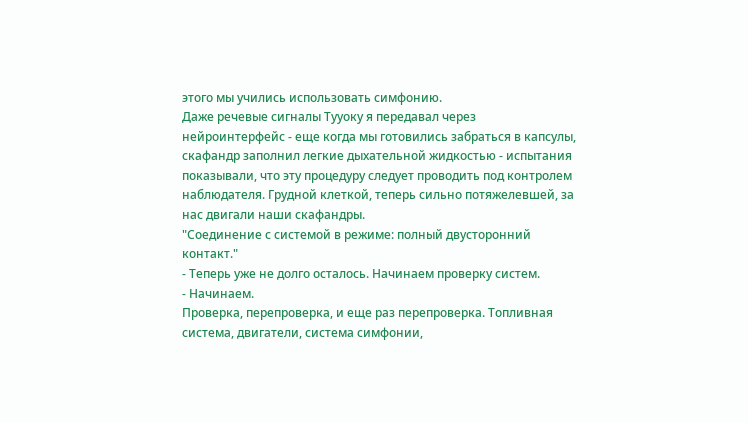этого мы учились использовать симфонию.
Даже речевые сигналы Тууоку я передавал через нейроинтерфейс - еще когда мы готовились забраться в капсулы, скафандр заполнил легкие дыхательной жидкостью - испытания показывали, что эту процедуру следует проводить под контролем наблюдателя. Грудной клеткой, теперь сильно потяжелевшей, за нас двигали наши скафандры.
"Соединение с системой в режиме: полный двусторонний контакт."
- Теперь уже не долго осталось. Начинаем проверку систем.
- Начинаем.
Проверка, перепроверка, и еще раз перепроверка. Топливная система, двигатели, система симфонии,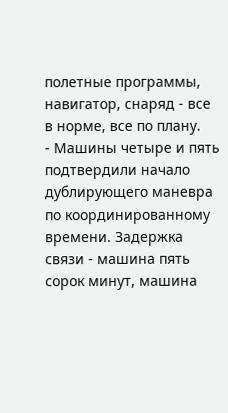полетные программы, навигатор, снаряд - все в норме, все по плану.
- Машины четыре и пять подтвердили начало дублирующего маневра по координированному времени. Задержка связи - машина пять сорок минут, машина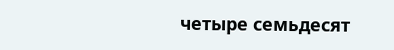четыре семьдесят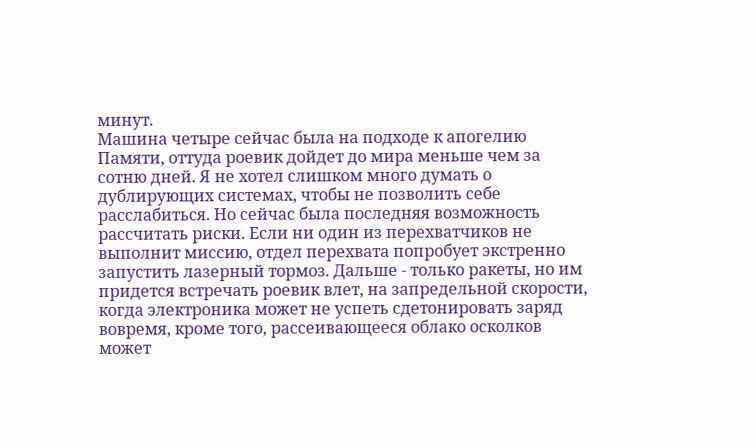минут.
Машина четыре сейчас была на подходе к апогелию Памяти, оттуда роевик дойдет до мира меньше чем за сотню дней. Я не хотел слишком много думать о дублирующих системах, чтобы не позволить себе расслабиться. Но сейчас была последняя возможность рассчитать риски. Если ни один из перехватчиков не выполнит миссию, отдел перехвата попробует экстренно запустить лазерный тормоз. Дальше - только ракеты, но им придется встречать роевик влет, на запредельной скорости, когда электроника может не успеть сдетонировать заряд вовремя, кроме того, рассеивающееся облако осколков может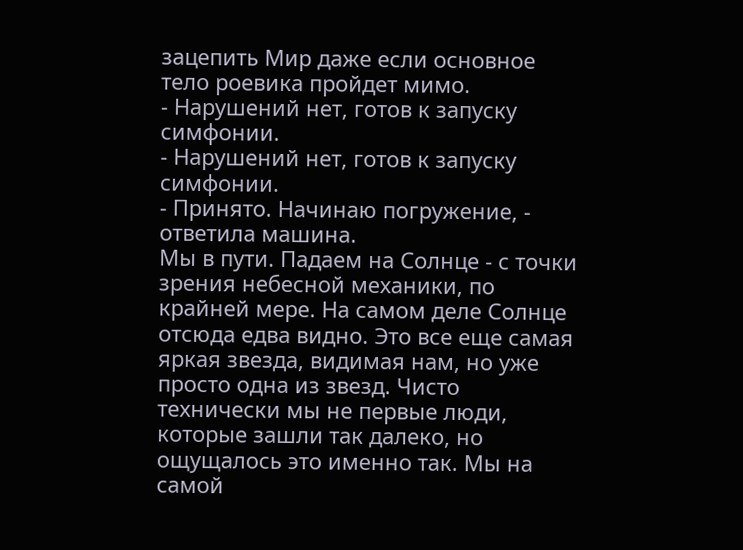зацепить Мир даже если основное тело роевика пройдет мимо.
- Нарушений нет, готов к запуску симфонии.
- Нарушений нет, готов к запуску симфонии.
- Принято. Начинаю погружение, - ответила машина.
Мы в пути. Падаем на Солнце - с точки зрения небесной механики, по крайней мере. На самом деле Солнце отсюда едва видно. Это все еще самая яркая звезда, видимая нам, но уже просто одна из звезд. Чисто технически мы не первые люди, которые зашли так далеко, но ощущалось это именно так. Мы на самой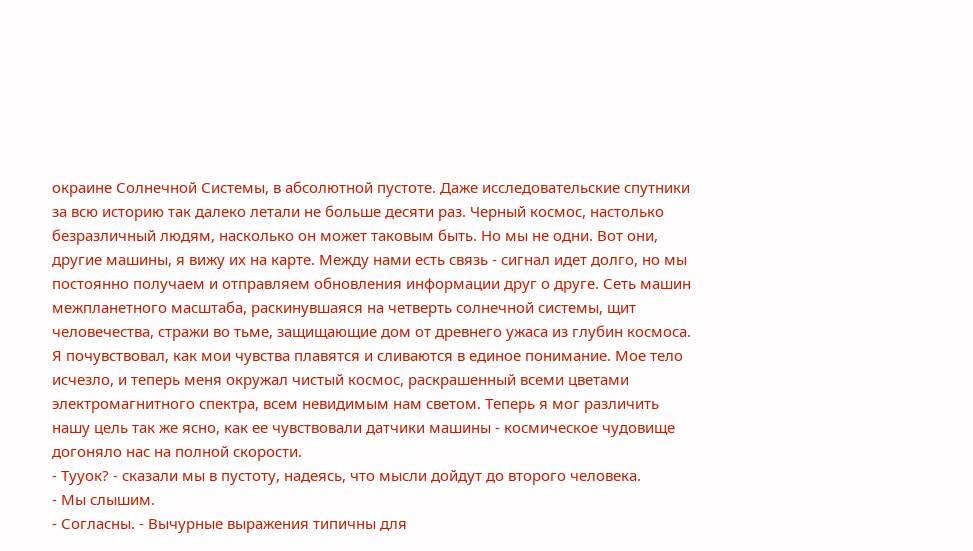окраине Солнечной Системы, в абсолютной пустоте. Даже исследовательские спутники за всю историю так далеко летали не больше десяти раз. Черный космос, настолько безразличный людям, насколько он может таковым быть. Но мы не одни. Вот они, другие машины, я вижу их на карте. Между нами есть связь - сигнал идет долго, но мы постоянно получаем и отправляем обновления информации друг о друге. Сеть машин межпланетного масштаба, раскинувшаяся на четверть солнечной системы, щит человечества, стражи во тьме, защищающие дом от древнего ужаса из глубин космоса.
Я почувствовал, как мои чувства плавятся и сливаются в единое понимание. Мое тело исчезло, и теперь меня окружал чистый космос, раскрашенный всеми цветами электромагнитного спектра, всем невидимым нам светом. Теперь я мог различить нашу цель так же ясно, как ее чувствовали датчики машины - космическое чудовище догоняло нас на полной скорости.
- Тууок? - сказали мы в пустоту, надеясь, что мысли дойдут до второго человека.
- Мы слышим.
- Согласны. - Вычурные выражения типичны для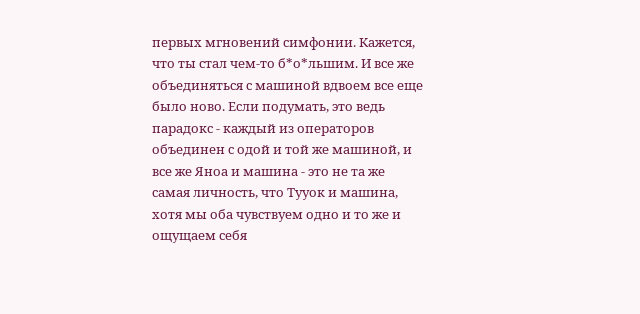первых мгновений симфонии. Кажется, что ты стал чем-то б*о*льшим. И все же объединяться с машиной вдвоем все еще было ново. Если подумать, это ведь парадокс - каждый из операторов объединен с одой и той же машиной, и все же Яноа и машина - это не та же самая личность, что Тууок и машина, хотя мы оба чувствуем одно и то же и ощущаем себя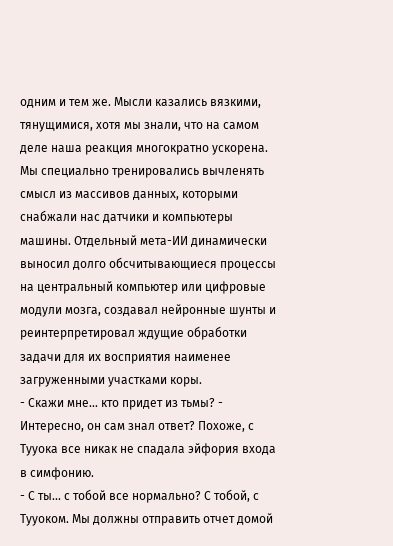одним и тем же. Мысли казались вязкими, тянущимися, хотя мы знали, что на самом деле наша реакция многократно ускорена. Мы специально тренировались вычленять смысл из массивов данных, которыми снабжали нас датчики и компьютеры машины. Отдельный мета-ИИ динамически выносил долго обсчитывающиеся процессы на центральный компьютер или цифровые модули мозга, создавал нейронные шунты и реинтерпретировал ждущие обработки задачи для их восприятия наименее загруженными участками коры.
- Скажи мне... кто придет из тьмы? - Интересно, он сам знал ответ? Похоже, с Тууока все никак не спадала эйфория входа в симфонию.
- С ты... с тобой все нормально? С тобой, с Тууоком. Мы должны отправить отчет домой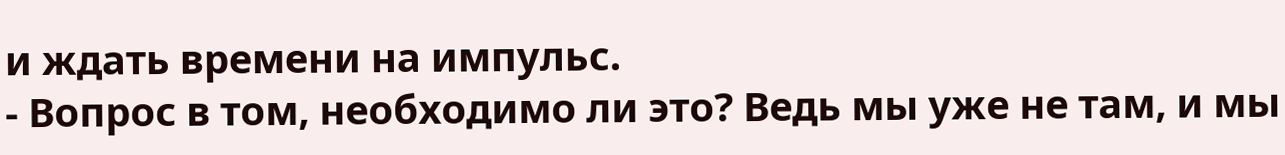и ждать времени на импульс.
- Вопрос в том, необходимо ли это? Ведь мы уже не там, и мы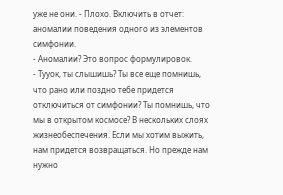уже не они. - Плохо. Включить в отчет: аномалии поведения одного из элементов симфонии.
- Аномалии? Это вопрос формулировок.
- Тууок, ты слышишь? Ты все еще помнишь, что рано или поздно тебе придется отключиться от симфонии? Ты помнишь, что мы в открытом космосе? В нескольких слоях жизнеобеспечения. Если мы хотим выжить, нам придется возвращаться. Но прежде нам нужно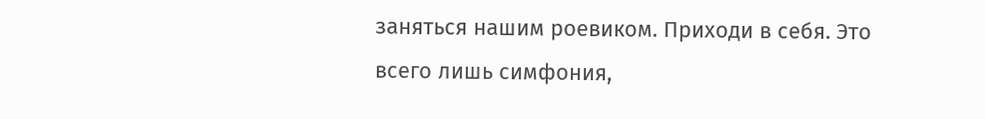заняться нашим роевиком. Приходи в себя. Это всего лишь симфония,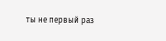ты не первый раз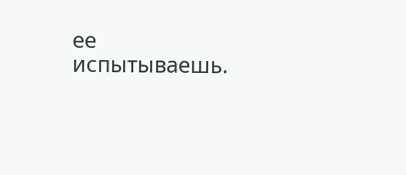ее испытываешь.